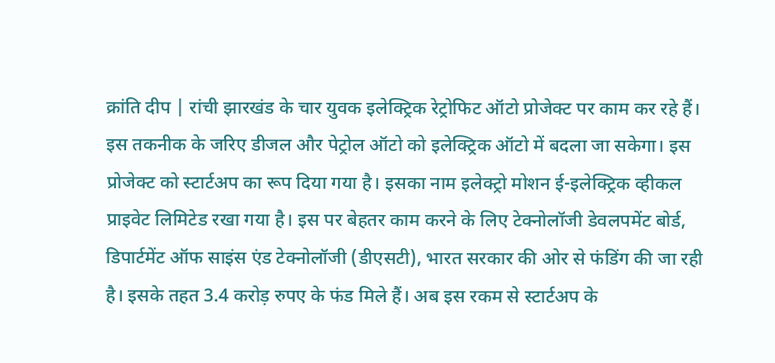क्रांति दीप | रांची झारखंड के चार युवक इलेक्ट्रिक रेट्रोफिट ऑटो प्रोजेक्ट पर काम कर रहे हैं। इस तकनीक के जरिए डीजल और पेट्रोल ऑटो को इलेक्ट्रिक ऑटो में बदला जा सकेगा। इस प्रोजेक्ट को स्टार्टअप का रूप दिया गया है। इसका नाम इलेक्ट्रो मोशन ई-इलेक्ट्रिक व्हीकल प्राइवेट लिमिटेड रखा गया है। इस पर बेहतर काम करने के लिए टेक्नोलॉजी डेवलपमेंट बोर्ड, डिपार्टमेंट ऑफ साइंस एंड टेक्नोलॉजी (डीएसटी), भारत सरकार की ओर से फंडिंग की जा रही है। इसके तहत 3.4 करोड़ रुपए के फंड मिले हैं। अब इस रकम से स्टार्टअप के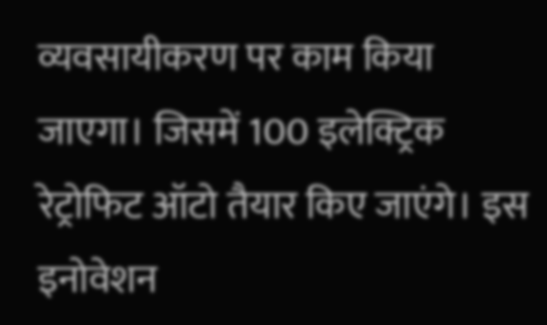व्यवसायीकरण पर काम किया जाएगा। जिसमें 100 इलेक्ट्रिक रेट्रोफिट ऑटो तैयार किए जाएंगे। इस इनोवेशन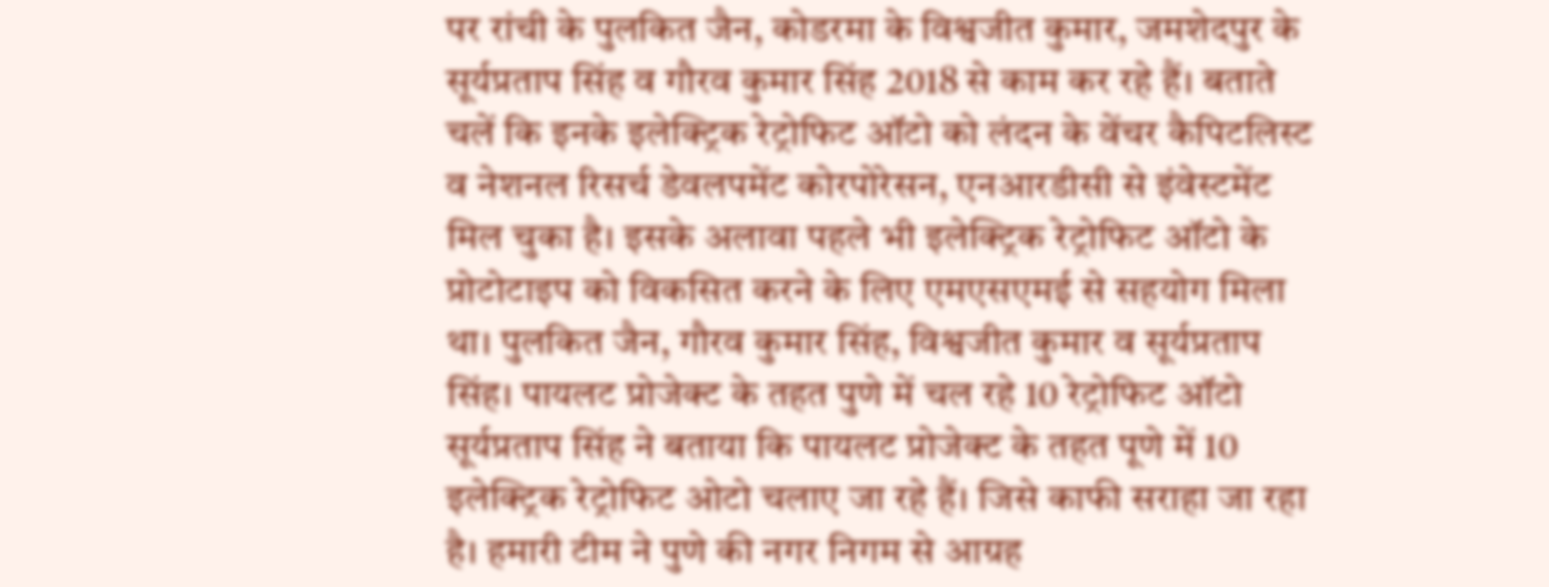पर रांची के पुलकित जैन, कोडरमा के विश्वजीत कुमार, जमशेदपुर के सूर्यप्रताप सिंह व गौरव कुमार सिंह 2018 से काम कर रहे हैं। बताते चलें कि इनके इलेक्ट्रिक रेट्रोफिट ऑटो को लंदन के वेंचर कैपिटलिस्ट व नेशनल रिसर्च डेवलपमेंट कोरपोरेसन, एनआरडीसी से इंवेस्टमेंट मिल चुका है। इसके अलावा पहले भी इलेक्ट्रिक रेट्रोफिट ऑटो के प्रोटोटाइप को विकसित करने के लिए एमएसएमई से सहयोग मिला था। पुलकित जैन, गौरव कुमार सिंह, विश्वजीत कुमार व सूर्यप्रताप सिंह। पायलट प्रोजेक्ट के तहत पुणे में चल रहे 10 रेट्रोफिट ऑटो सूर्यप्रताप सिंह ने बताया कि पायलट प्रोजेक्ट के तहत पूणे में 10 इलेक्ट्रिक रेट्रोफिट ओटो चलाए जा रहे हैं। जिसे काफी सराहा जा रहा है। हमारी टीम ने पुणे की नगर निगम से आग्रह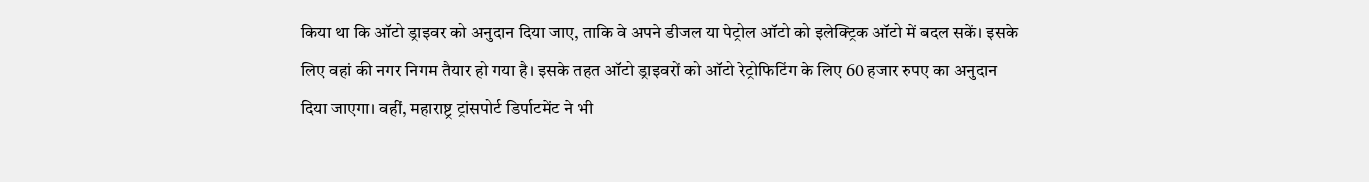किया था कि ऑटो ड्राइवर को अनुदान दिया जाए, ताकि वे अपने डीजल या पेट्रोल ऑटो को इलेक्ट्रिक ऑटो में बदल सकें। इसके लिए वहां की नगर निगम तैयार हो गया है। इसके तहत ऑटो ड्राइवरों को ऑटो रेट्रोफिटिंग के लिए 60 हजार रुपए का अनुदान दिया जाएगा। वहीं, महाराष्ट्र ट्रांसपोर्ट डिर्पाटमेंट ने भी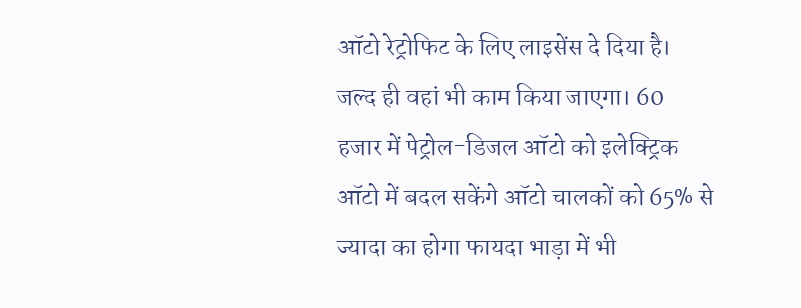ऑटो रेट्रोफिट के लिए लाइसेंस दे दिया है। जल्द ही वहां भी काम किया जाएगा। 60 हजार में पेट्रोल-डिजल ऑटो को इलेक्ट्रिक ऑटो में बदल सकेंगे ऑटो चालकों को 65% से ज्यादा का होगा फायदा भाड़ा में भी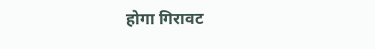होगा गिरावट